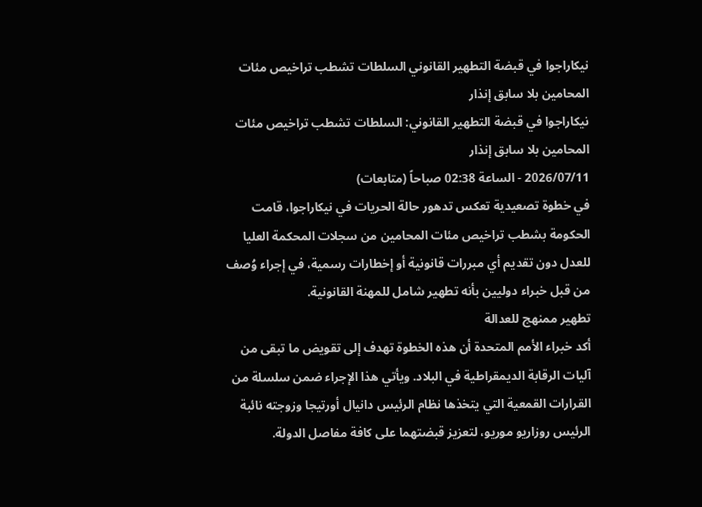نيكاراجوا في قبضة التطهير القانوني السلطات تشطب تراخيص مئات المحامين بلا سابق إنذار
نيكاراجوا في قبضة التطهير القانوني: السلطات تشطب تراخيص مئات المحامين بلا سابق إنذار
2026/07/11 - الساعة 02:38 صباحاً (متابعات)
في خطوة تصعيدية تعكس تدهور حالة الحريات في نيكاراجوا، قامت الحكومة بشطب تراخيص مئات المحامين من سجلات المحكمة العليا للعدل دون تقديم أي مبررات قانونية أو إخطارات رسمية، في إجراء وُصف من قبل خبراء دوليين بأنه تطهير شامل للمهنة القانونية.
تطهير ممنهج للعدالة
أكد خبراء الأمم المتحدة أن هذه الخطوة تهدف إلى تقويض ما تبقى من آليات الرقابة الديمقراطية في البلاد. ويأتي هذا الإجراء ضمن سلسلة من القرارات القمعية التي يتخذها نظام الرئيس دانيال أورتيجا وزوجته نائبة الرئيس روزاريو موريو، لتعزيز قبضتهما على كافة مفاصل الدولة.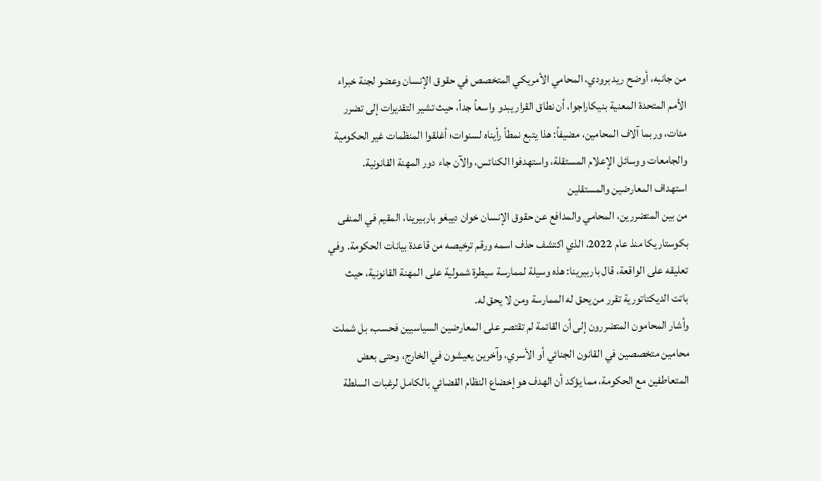من جانبه، أوضح ريد برودي، المحامي الأمريكي المتخصص في حقوق الإنسان وعضو لجنة خبراء الأمم المتحدة المعنية بنيكاراجوا، أن نطاق القرار يبدو واسعاً جداً، حيث تشير التقديرات إلى تضرر مئات، وربما آلاف المحامين، مضيفاً: هذا يتبع نمطاً رأيناه لسنوات؛ أغلقوا المنظمات غير الحكومية والجامعات ووسائل الإعلام المستقلة، واستهدفوا الكنائس، والآن جاء دور المهنة القانونية.
استهداف المعارضين والمستقلين
من بين المتضررين، المحامي والمدافع عن حقوق الإنسان خوان دييغو باربيرينا، المقيم في المنفى بكوستاريكا منذ عام 2022، الذي اكتشف حذف اسمه ورقم ترخيصه من قاعدة بيانات الحكومة. وفي تعليقه على الواقعة، قال باربيرينا: هذه وسيلة لممارسة سيطرة شمولية على المهنة القانونية، حيث باتت الديكتاتورية تقرر من يحق له الممارسة ومن لا يحق له.
وأشار المحامون المتضررون إلى أن القائمة لم تقتصر على المعارضين السياسيين فحسب، بل شملت محامين متخصصين في القانون الجنائي أو الأسري، وآخرين يعيشون في الخارج، وحتى بعض المتعاطفين مع الحكومة، مما يؤكد أن الهدف هو إخضاع النظام القضائي بالكامل لرغبات السلطة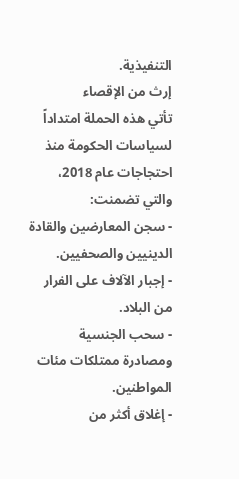التنفيذية.
إرث من الإقصاء
تأتي هذه الحملة امتداداً لسياسات الحكومة منذ احتجاجات عام 2018، والتي تضمنت:
- سجن المعارضين والقادة الدينيين والصحفيين.
- إجبار الآلاف على الفرار من البلاد.
- سحب الجنسية ومصادرة ممتلكات مئات المواطنين.
- إغلاق أكثر من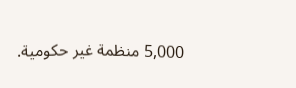5,000 منظمة غير حكومية.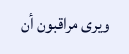ويرى مراقبون أن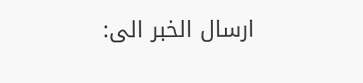ارسال الخبر الى: